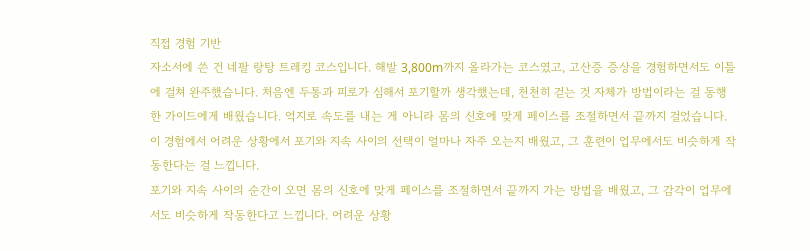직접 경험 기반
자소서에 쓴 건 네팔 랑탕 트레킹 코스입니다. 해발 3,800m까지 올라가는 코스였고, 고산증 증상을 경험하면서도 이틀에 걸쳐 완주했습니다. 처음엔 두통과 피로가 심해서 포기할까 생각했는데, 천천히 걷는 것 자체가 방법이라는 걸 동행한 가이드에게 배웠습니다. 억지로 속도를 내는 게 아니라 몸의 신호에 맞게 페이스를 조절하면서 끝까지 걸었습니다. 이 경험에서 어려운 상황에서 포기와 지속 사이의 선택이 얼마나 자주 오는지 배웠고, 그 훈련이 업무에서도 비슷하게 작동한다는 걸 느낍니다.
포기와 지속 사이의 순간이 오면 몸의 신호에 맞게 페이스를 조절하면서 끝까지 가는 방법을 배웠고, 그 감각이 업무에서도 비슷하게 작동한다고 느낍니다. 어려운 상황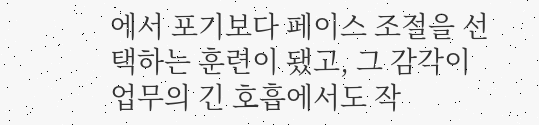에서 포기보다 페이스 조절을 선택하는 훈련이 됐고, 그 감각이 업무의 긴 호흡에서도 작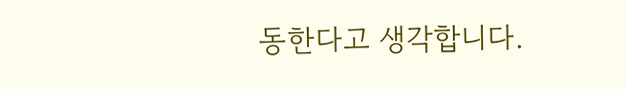동한다고 생각합니다.